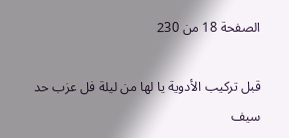الصفحة 18 من 230

قبل تركيب الأدوية يا لها من ليلة فل عزب حد سيف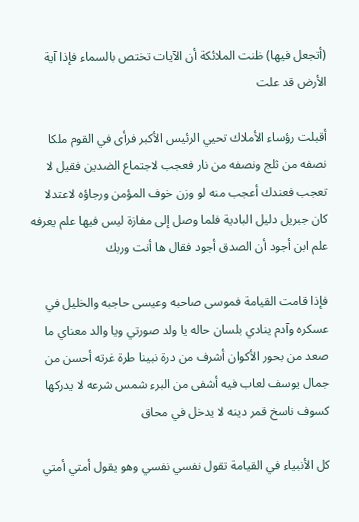(أتجعل فيها) ظنت الملائكة أن الآيات تختص بالسماء فإذا آية الأرض قد علت

أقبلت رؤساء الأملاك تحيي الرئيس الأكبر فرأى في القوم ملكا نصفه من ثلج ونصفه من نار فعجب لاجتماع الضدين فقيل لا تعجب فعندك أعجب منه لو وزن خوف المؤمن ورجاؤه لاعتدلا كان جبريل دليل البادية فلما وصل إلى مفازة ليس فيها علم يعرفه علم ابن أجود أن الصدق أجود فقال ها أنت وربك

فإذا قامت القيامة فموسى صاحبه وعيسى حاجبه والخليل في عسكره وآدم ينادي بلسان حاله يا ولد صورتي ويا والد معناي ما صعد من بحور الأكوان أشرف من درة نبينا طرة غرته أحسن من جمال يوسف لعاب فيه أشفى من البرء شمس شرعه لا يدركها كسوف ناسخ قمر دينه لا يدخل في محاق

كل الأنبياء في القيامة تقول نفسي نفسي وهو يقول أمتي أمتي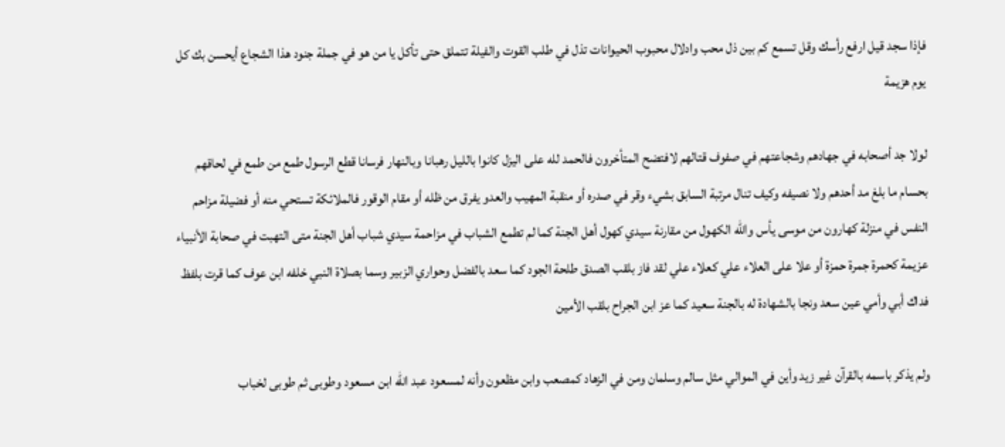فإذا سجد قيل ارفع رأسك وقل تسمع كم بين ذل محب وادلال محبوب الحيوانات تذل في طلب القوت والفيلة تتملق حتى تأكل يا من هو في جملة جنود هذا الشجاع أيحسن بك كل يوم هزيمة

لولا جد أصحابه في جهادهم وشجاعتهم في صفوف قتالهم لافتضح المتأخرون فالحمد لله على اليزل كانوا بالليل رهبانا وبالنهار فرسانا قطع الرسول طمع من طمع في لحاقهم بحسام ما بلغ مد أحدهم ولا نصيفه وكيف تنال مرتبة السابق بشيء وقر في صدره أو منقبة المهيب والعدو يفرق من ظله أو مقام الوقور فالملائكة تستحي منه أو فضيلة مزاحم النفس في منزلة كهارون من موسى يأس والله الكهول من مقارنة سيدي كهول أهل الجنة كما لم تطمع الشباب في مزاحمة سيدي شباب أهل الجنة متى التهبت في صحابة الأنبياء عزيمة كحمرة جمرة حمزة أو علا على العلاء علي كعلاء علي لقد فاز بلقب الصدق طلحة الجود كما سعد بالفضل وحواري الزبير وسما بصلاة النبي خلفه ابن عوف كما قرت بلفظ فداك أبي وأمي عين سعد ونجا بالشهادة له بالجنة سعيد كما عز ابن الجراح بلقب الأمين

ولم يذكر باسمه بالقرآن غير زيد وأين في الموالي مثل سالم وسلمان ومن في الزهاد كمصعب وابن مظعون وأنه لمسعود عبد الله ابن مسعود وطوبى ثم طوبى لخباب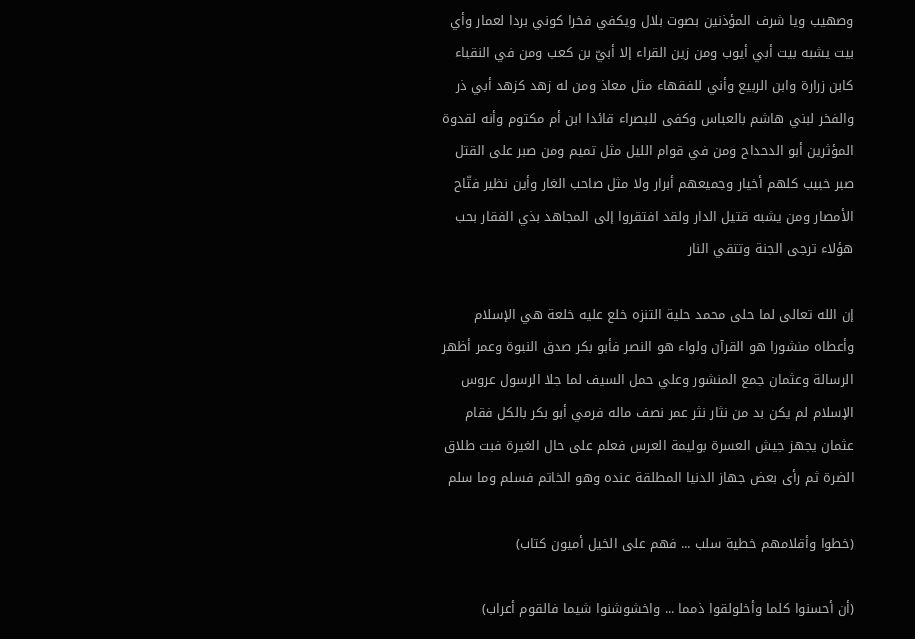وصهيب ويا شرف المؤذنين بصوت بلال ويكفي فخرا كوني بردا لعمار وأي بيت يشبه بيت أبي أيوب ومن زين القراء إلا أبيّ بن كعب ومن في النقباء كابن زرارة وابن الربيع وأني للفقهاء مثل معاذ ومن له زهد كزهد أبي ذر والفخر لبني هاشم بالعباس وكفى للبصراء قائدا ابن أم مكتوم وأنه لقدوة المؤثرين أبو الدحداح ومن في قوام الليل مثل تميم ومن صبر على القتل صبر خبيب كلهم أخيار وجميعهم أبرار ولا مثل صاحب الغار وأين نظير فتّاح الأمصار ومن يشبه قتيل الدار ولقد افتقروا إلى المجاهد بذي الفقار بحب هؤلاء ترجى الجنة وتتقي النار

إن الله تعالى لما حلى محمد حلية التنزه خلع عليه خلعة هي الإسلام وأعطاه منشورا هو القرآن ولواء هو النصر فأبو بكر صدق النبوة وعمر أظهر الرسالة وعثمان جمع المنشور وعلي حمل السيف لما جلا الرسول عروس الإسلام لم يكن بد من نثار نثر عمر نصف ماله فرمي أبو بكر بالكل فقام عثمان يجهز جيش العسرة بوليمة العرس فعلم على حال الغيرة فبت طلاق الضرة ثم رأى بعض جهاز الدنيا المطلقة عنده وهو الخاتم فسلم وما سلم

(خطوا وأقلامهم خطية سلب ... فهم على الخيل أميون كتاب)

(أن أحسنوا كلما وأخلولقوا ذمما ... واخشوشنوا شيما فالقوم أعراب)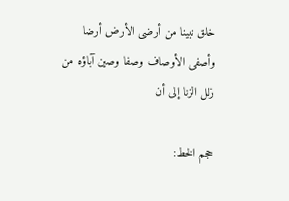خلق نبينا من أرضى الأرض أرضا وأصفى الأوصاف وصفا وصين آباؤه من زلل الزنا إلى أن

حجم الخط: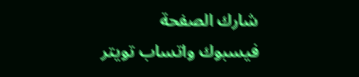شارك الصفحة
فيسبوك واتساب تويتر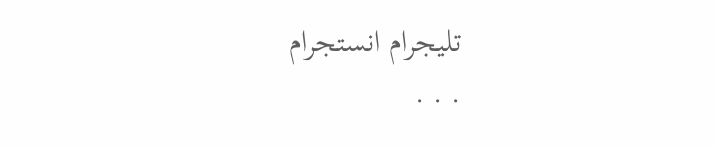تليجرام انستجرام
. . .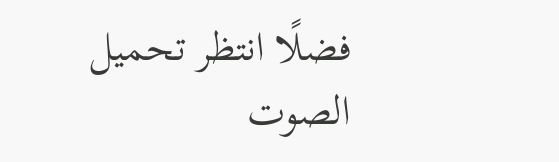فضلًا انتظر تحميل الصوت